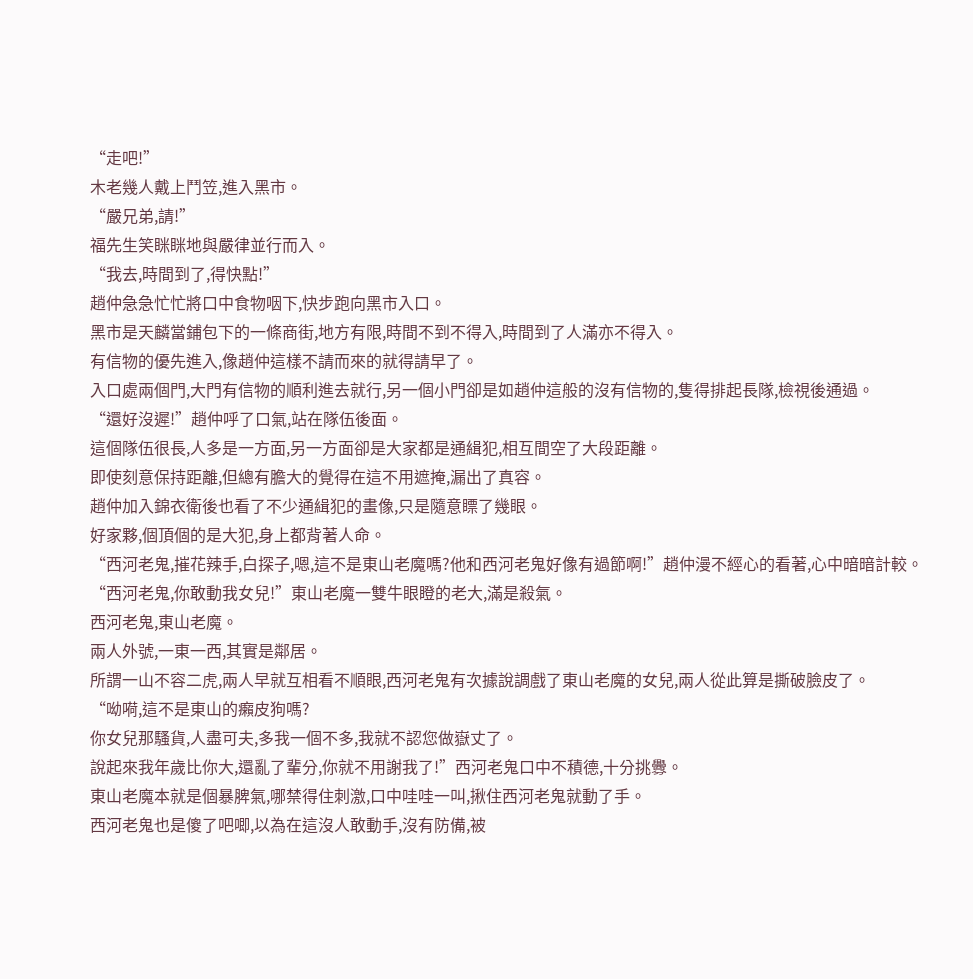“走吧!”
木老幾人戴上鬥笠,進入黑市。
“嚴兄弟,請!”
福先生笑眯眯地與嚴律並行而入。
“我去,時間到了,得快點!”
趙仲急急忙忙將口中食物咽下,快步跑向黑市入口。
黑市是天麟當鋪包下的一條商街,地方有限,時間不到不得入,時間到了人滿亦不得入。
有信物的優先進入,像趙仲這樣不請而來的就得請早了。
入口處兩個門,大門有信物的順利進去就行,另一個小門卻是如趙仲這般的沒有信物的,隻得排起長隊,檢視後通過。
“還好沒遲!”趙仲呼了口氣,站在隊伍後面。
這個隊伍很長,人多是一方面,另一方面卻是大家都是通緝犯,相互間空了大段距離。
即使刻意保持距離,但總有膽大的覺得在這不用遮掩,漏出了真容。
趙仲加入錦衣衛後也看了不少通緝犯的畫像,只是隨意瞟了幾眼。
好家夥,個頂個的是大犯,身上都背著人命。
“西河老鬼,摧花辣手,白探子,嗯,這不是東山老魔嗎?他和西河老鬼好像有過節啊!”趙仲漫不經心的看著,心中暗暗計較。
“西河老鬼,你敢動我女兒!”東山老魔一雙牛眼瞪的老大,滿是殺氣。
西河老鬼,東山老魔。
兩人外號,一東一西,其實是鄰居。
所謂一山不容二虎,兩人早就互相看不順眼,西河老鬼有次據說調戲了東山老魔的女兒,兩人從此算是撕破臉皮了。
“呦嗬,這不是東山的癩皮狗嗎?
你女兒那騷貨,人盡可夫,多我一個不多,我就不認您做嶽丈了。
說起來我年歲比你大,還亂了輩分,你就不用謝我了!”西河老鬼口中不積德,十分挑釁。
東山老魔本就是個暴脾氣,哪禁得住刺激,口中哇哇一叫,揪住西河老鬼就動了手。
西河老鬼也是傻了吧唧,以為在這沒人敢動手,沒有防備,被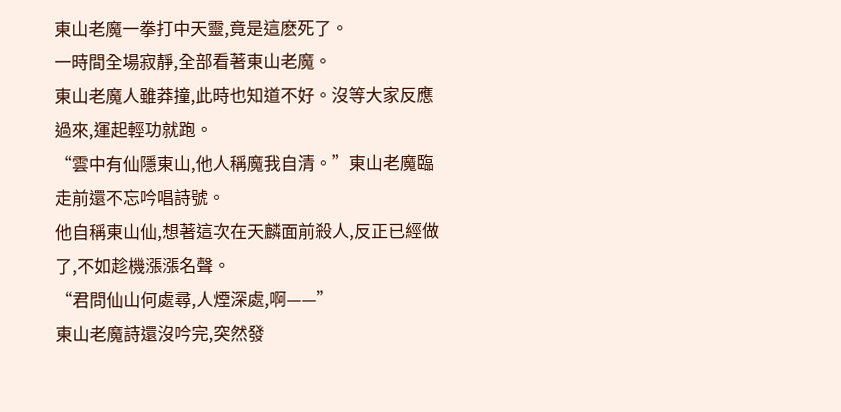東山老魔一拳打中天靈,竟是這麽死了。
一時間全場寂靜,全部看著東山老魔。
東山老魔人雖莽撞,此時也知道不好。沒等大家反應過來,運起輕功就跑。
“雲中有仙隱東山,他人稱魔我自清。”東山老魔臨走前還不忘吟唱詩號。
他自稱東山仙,想著這次在天麟面前殺人,反正已經做了,不如趁機漲漲名聲。
“君問仙山何處尋,人煙深處,啊——”
東山老魔詩還沒吟完,突然發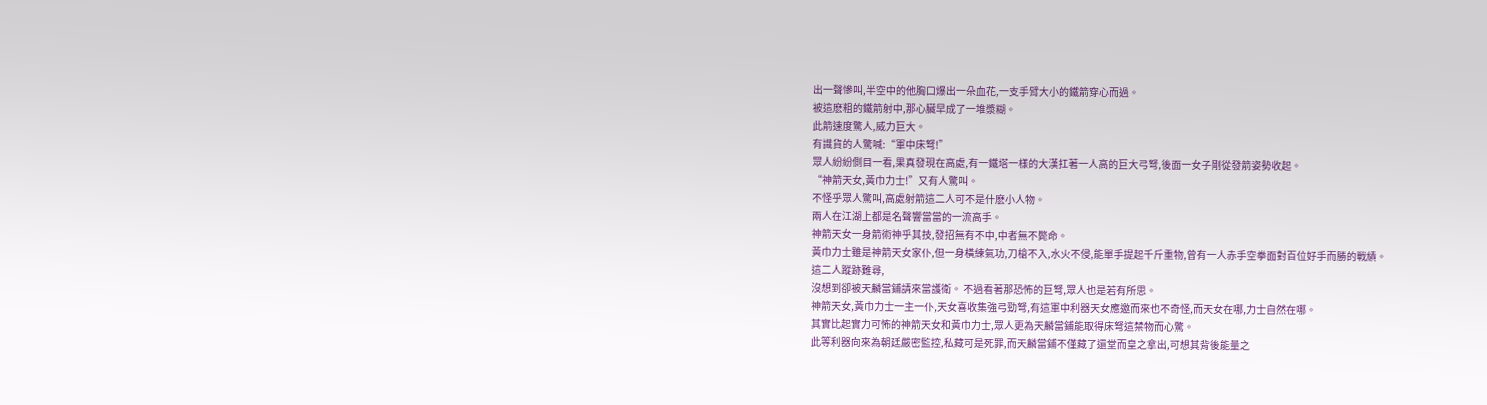出一聲慘叫,半空中的他胸口爆出一朵血花,一支手臂大小的鐵箭穿心而過。
被這麽粗的鐵箭射中,那心臟早成了一堆漿糊。
此箭速度驚人,威力巨大。
有識貨的人驚喊:“軍中床弩!”
眾人紛紛側目一看,果真發現在高處,有一鐵塔一樣的大漢扛著一人高的巨大弓弩,後面一女子剛從發箭姿勢收起。
“神箭天女,黃巾力士!”又有人驚叫。
不怪乎眾人驚叫,高處射箭這二人可不是什麽小人物。
兩人在江湖上都是名聲響當當的一流高手。
神箭天女一身箭術神乎其技,發招無有不中,中者無不斃命。
黃巾力士雖是神箭天女家仆,但一身橫練氣功,刀槍不入,水火不侵,能單手提起千斤重物,曾有一人赤手空拳面對百位好手而勝的戰績。
這二人蹤跡難尋,
沒想到卻被天麟當鋪請來當護衛。 不過看著那恐怖的巨弩,眾人也是若有所思。
神箭天女,黃巾力士一主一仆,天女喜收集強弓勁弩,有這軍中利器天女應邀而來也不奇怪,而天女在哪,力士自然在哪。
其實比起實力可怖的神箭天女和黃巾力士,眾人更為天麟當鋪能取得床弩這禁物而心驚。
此等利器向來為朝廷嚴密監控,私藏可是死罪,而天麟當鋪不僅藏了還堂而皇之拿出,可想其背後能量之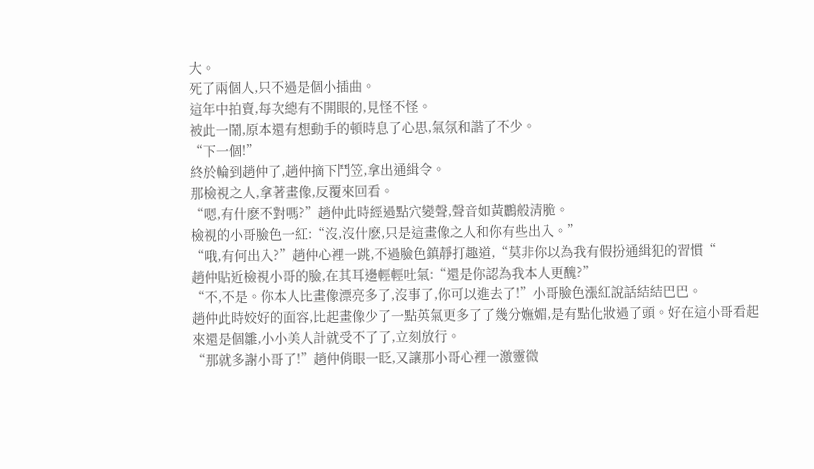大。
死了兩個人,只不過是個小插曲。
這年中拍賣,每次總有不開眼的,見怪不怪。
被此一鬧,原本還有想動手的頓時息了心思,氣氛和諧了不少。
“下一個!”
終於輪到趙仲了,趙仲摘下鬥笠,拿出通緝令。
那檢視之人,拿著畫像,反覆來回看。
“嗯,有什麽不對嗎?”趙仲此時經過點穴變聲,聲音如黃鸝般清脆。
檢視的小哥臉色一紅:“沒,沒什麽,只是這畫像之人和你有些出入。”
“哦,有何出入?”趙仲心裡一跳,不過臉色鎮靜打趣道,“莫非你以為我有假扮通緝犯的習慣“
趙仲貼近檢視小哥的臉,在其耳邊輕輕吐氣:“還是你認為我本人更醜?”
“不,不是。你本人比畫像漂亮多了,沒事了,你可以進去了!”小哥臉色漲紅說話結結巴巴。
趙仲此時姣好的面容,比起畫像少了一點英氣更多了了幾分嫵媚,是有點化妝過了頭。好在這小哥看起來還是個雛,小小美人計就受不了了,立刻放行。
“那就多謝小哥了!”趙仲俏眼一眨,又讓那小哥心裡一激靈微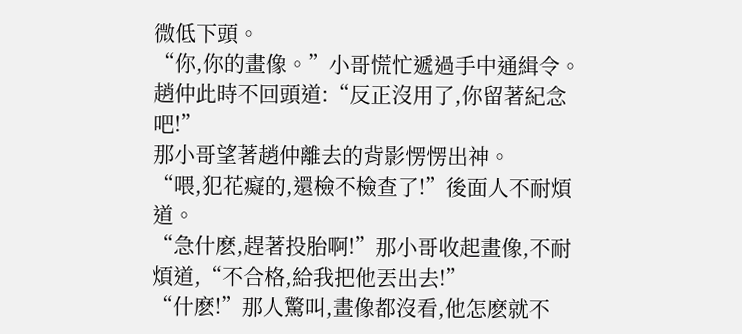微低下頭。
“你,你的畫像。”小哥慌忙遞過手中通緝令。
趙仲此時不回頭道:“反正沒用了,你留著紀念吧!”
那小哥望著趙仲離去的背影愣愣出神。
“喂,犯花癡的,還檢不檢查了!”後面人不耐煩道。
“急什麽,趕著投胎啊!”那小哥收起畫像,不耐煩道,“不合格,給我把他丟出去!”
“什麽!”那人驚叫,畫像都沒看,他怎麽就不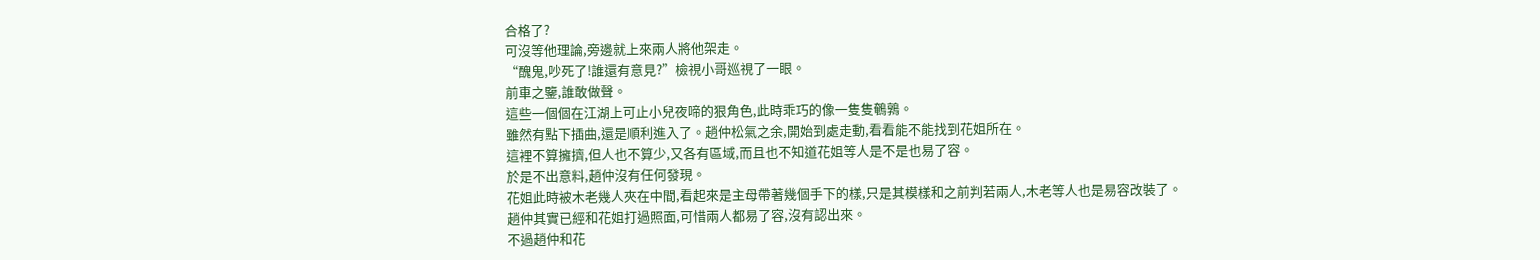合格了?
可沒等他理論,旁邊就上來兩人將他架走。
“醜鬼,吵死了!誰還有意見?”檢視小哥巡視了一眼。
前車之鑒,誰敢做聲。
這些一個個在江湖上可止小兒夜啼的狠角色,此時乖巧的像一隻隻鵪鶉。
雖然有點下插曲,還是順利進入了。趙仲松氣之余,開始到處走動,看看能不能找到花姐所在。
這裡不算擁擠,但人也不算少,又各有區域,而且也不知道花姐等人是不是也易了容。
於是不出意料,趙仲沒有任何發現。
花姐此時被木老幾人夾在中間,看起來是主母帶著幾個手下的樣,只是其模樣和之前判若兩人,木老等人也是易容改裝了。
趙仲其實已經和花姐打過照面,可惜兩人都易了容,沒有認出來。
不過趙仲和花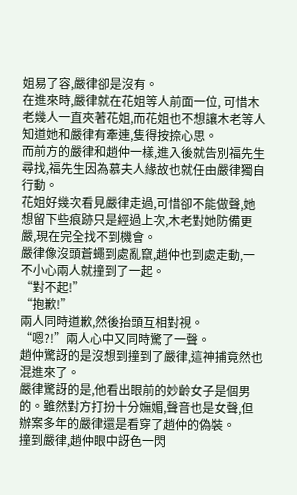姐易了容,嚴律卻是沒有。
在進來時,嚴律就在花姐等人前面一位, 可惜木老幾人一直夾著花姐,而花姐也不想讓木老等人知道她和嚴律有牽連,隻得按捺心思。
而前方的嚴律和趙仲一樣,進入後就告別福先生尋找,福先生因為慕夫人緣故也就任由嚴律獨自行動。
花姐好幾次看見嚴律走過,可惜卻不能做聲,她想留下些痕跡只是經過上次,木老對她防備更嚴,現在完全找不到機會。
嚴律像沒頭蒼蠅到處亂竄,趙仲也到處走動,一不小心兩人就撞到了一起。
“對不起!”
“抱歉!”
兩人同時道歉,然後抬頭互相對視。
“嗯?!”兩人心中又同時驚了一聲。
趙仲驚訝的是沒想到撞到了嚴律,這神捕竟然也混進來了。
嚴律驚訝的是,他看出眼前的妙齡女子是個男的。雖然對方打扮十分嫵媚,聲音也是女聲,但辦案多年的嚴律還是看穿了趙仲的偽裝。
撞到嚴律,趙仲眼中訝色一閃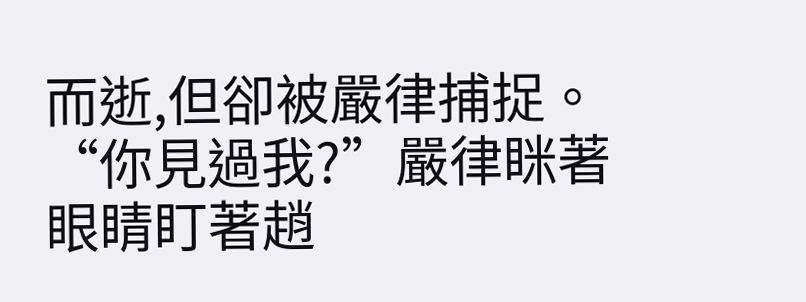而逝,但卻被嚴律捕捉。
“你見過我?”嚴律眯著眼睛盯著趙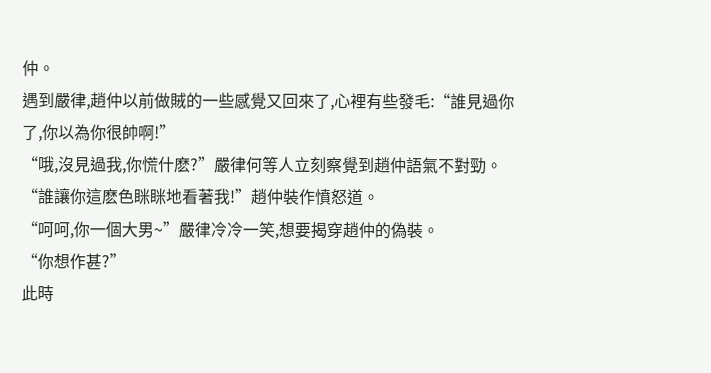仲。
遇到嚴律,趙仲以前做賊的一些感覺又回來了,心裡有些發毛:“誰見過你了,你以為你很帥啊!”
“哦,沒見過我,你慌什麽?”嚴律何等人立刻察覺到趙仲語氣不對勁。
“誰讓你這麽色眯眯地看著我!”趙仲裝作憤怒道。
“呵呵,你一個大男~”嚴律冷冷一笑,想要揭穿趙仲的偽裝。
“你想作甚?”
此時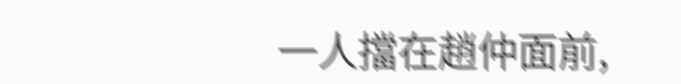一人擋在趙仲面前,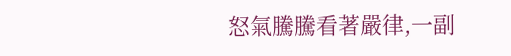怒氣騰騰看著嚴律,一副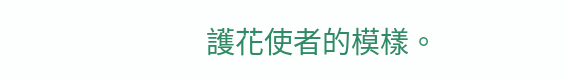護花使者的模樣。